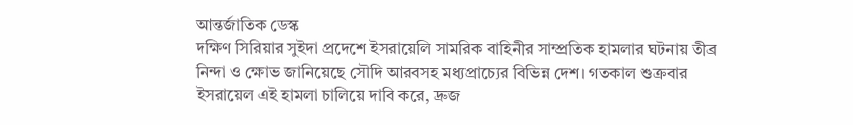আন্তর্জাতিক ডেস্ক
দক্ষিণ সিরিয়ার সুইদা প্রদেশে ইসরায়েলি সামরিক বাহিনীর সাম্প্রতিক হামলার ঘটনায় তীব্র নিন্দা ও ক্ষোভ জানিয়েছে সৌদি আরবসহ মধ্যপ্রাচ্যের বিভিন্ন দেশ। গতকাল শুক্রবার ইসরায়েল এই হামলা চালিয়ে দাবি করে, দ্রুজ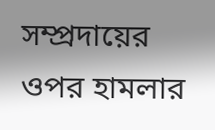সম্প্রদায়ের ওপর হামলার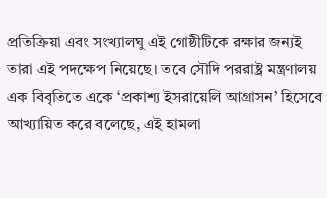প্রতিক্রিয়া এবং সংখ্যালঘু এই গোষ্ঠীটিকে রক্ষার জন্যই তারা এই পদক্ষেপ নিয়েছে। তবে সৌদি পররাষ্ট্র মন্ত্রণালয় এক বিবৃতিতে একে ‘প্রকাশ্য ইসরায়েলি আগ্রাসন’ হিসেবে আখ্যায়িত করে বলেছে, এই হামলা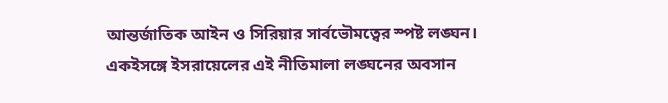আন্তর্জাতিক আইন ও সিরিয়ার সার্বভৌমত্বের স্পষ্ট লঙ্ঘন। একইসঙ্গে ইসরায়েলের এই নীতিমালা লঙ্ঘনের অবসান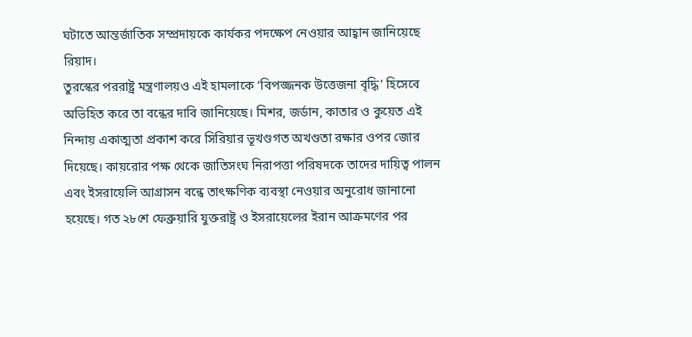ঘটাতে আন্তর্জাতিক সম্প্রদায়কে কার্যকর পদক্ষেপ নেওয়ার আহ্বান জানিয়েছে রিয়াদ।
তুরস্কের পররাষ্ট্র মন্ত্রণালয়ও এই হামলাকে ‘বিপজ্জনক উত্তেজনা বৃদ্ধি’ হিসেবে অভিহিত করে তা বন্ধের দাবি জানিয়েছে। মিশর, জর্ডান, কাতার ও কুয়েত এই নিন্দায় একাত্মতা প্রকাশ করে সিরিয়ার ভূখণ্ডগত অখণ্ডতা রক্ষার ওপর জোর দিয়েছে। কায়রোর পক্ষ থেকে জাতিসংঘ নিরাপত্তা পরিষদকে তাদের দায়িত্ব পালন এবং ইসরায়েলি আগ্রাসন বন্ধে তাৎক্ষণিক ব্যবস্থা নেওয়ার অনুরোধ জানানো হয়েছে। গত ২৮শে ফেব্রুয়ারি যুক্তরাষ্ট্র ও ইসরায়েলের ইরান আক্রমণের পর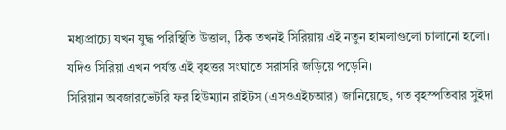মধ্যপ্রাচ্যে যখন যুদ্ধ পরিস্থিতি উত্তাল, ঠিক তখনই সিরিয়ায় এই নতুন হামলাগুলো চালানো হলো। যদিও সিরিয়া এখন পর্যন্ত এই বৃহত্তর সংঘাতে সরাসরি জড়িয়ে পড়েনি।
সিরিয়ান অবজারভেটরি ফর হিউম্যান রাইটস (এসওএইচআর) জানিয়েছে, গত বৃহস্পতিবার সুইদা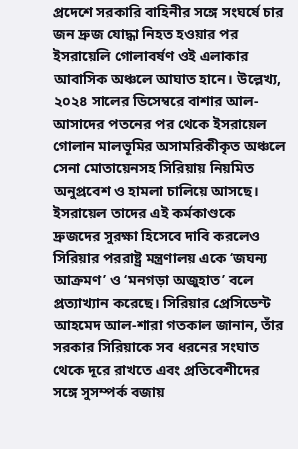প্রদেশে সরকারি বাহিনীর সঙ্গে সংঘর্ষে চার জন দ্রুজ যোদ্ধা নিহত হওয়ার পর ইসরায়েলি গোলাবর্ষণ ওই এলাকার আবাসিক অঞ্চলে আঘাত হানে। উল্লেখ্য, ২০২৪ সালের ডিসেম্বরে বাশার আল-আসাদের পতনের পর থেকে ইসরায়েল গোলান মালভূমির অসামরিকীকৃত অঞ্চলে সেনা মোতায়েনসহ সিরিয়ায় নিয়মিত অনুপ্রবেশ ও হামলা চালিয়ে আসছে। ইসরায়েল তাদের এই কর্মকাণ্ডকে দ্রুজদের সুরক্ষা হিসেবে দাবি করলেও সিরিয়ার পররাষ্ট্র মন্ত্রণালয় একে ‘জঘন্য আক্রমণ’ ও ‘মনগড়া অজুহাত’ বলে প্রত্যাখ্যান করেছে। সিরিয়ার প্রেসিডেন্ট আহমেদ আল-শারা গতকাল জানান, তাঁর সরকার সিরিয়াকে সব ধরনের সংঘাত থেকে দূরে রাখতে এবং প্রতিবেশীদের সঙ্গে সুসম্পর্ক বজায়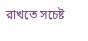রাখতে সচেষ্ট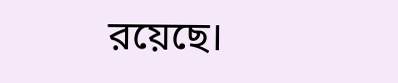রয়েছে।